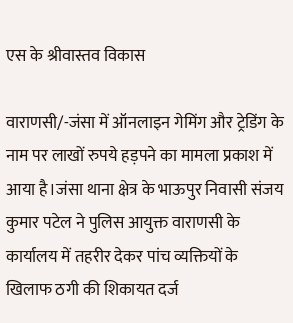एस के श्रीवास्तव विकास

वाराणसी/-जंसा में ऑनलाइन गेमिंग और ट्रेडिंग के नाम पर लाखों रुपये हड़पने का मामला प्रकाश में आया है।जंसा थाना क्षेत्र के भाऊपुर निवासी संजय कुमार पटेल ने पुलिस आयुक्त वाराणसी के कार्यालय में तहरीर देकर पांच व्यक्तियों के खिलाफ ठगी की शिकायत दर्ज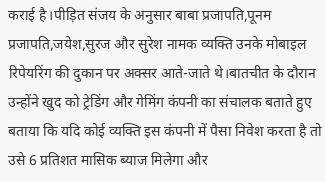कराई है।पीड़ित संजय के अनुसार बाबा प्रजापति,पूनम प्रजापति,जयेश,सुरज और सुरेश नामक व्यक्ति उनके मोबाइल रिपेयरिंग की दुकान पर अक्सर आते-जाते थे।बातचीत के दौरान उन्होंने खुद को ट्रेडिंग और गेमिंग कंपनी का संचालक बताते हुए बताया कि यदि कोई व्यक्ति इस कंपनी में पैसा निवेश करता है तो उसे 6 प्रतिशत मासिक ब्याज मिलेगा और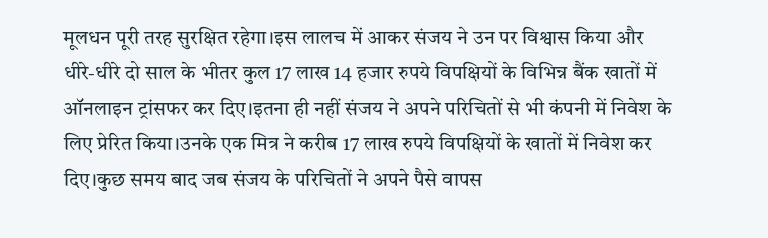मूलधन पूरी तरह सुरक्षित रहेगा।इस लालच में आकर संजय ने उन पर विश्वास किया और धीरे-धीरे दो साल के भीतर कुल 17 लाख 14 हजार रुपये विपक्षियों के विभिन्न बैंक खातों में ऑनलाइन ट्रांसफर कर दिए।इतना ही नहीं संजय ने अपने परिचितों से भी कंपनी में निवेश के लिए प्रेरित किया।उनके एक मित्र ने करीब 17 लाख रुपये विपक्षियों के खातों में निवेश कर दिए।कुछ समय बाद जब संजय के परिचितों ने अपने पैसे वापस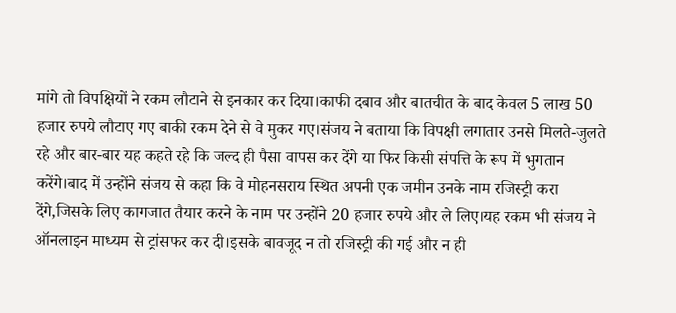मांगे तो विपक्षियों ने रकम लौटाने से इनकार कर दिया।काफी दबाव और बातचीत के बाद केवल 5 लाख 50 हजार रुपये लौटाए गए बाकी रकम देने से वे मुकर गए।संजय ने बताया कि विपक्षी लगातार उनसे मिलते-जुलते रहे और बार-बार यह कहते रहे कि जल्द ही पैसा वापस कर देंगे या फिर किसी संपत्ति के रूप में भुगतान करेंगे।बाद में उन्होंने संजय से कहा कि वे मोहनसराय स्थित अपनी एक जमीन उनके नाम रजिस्ट्री करा देंगे,जिसके लिए कागजात तैयार करने के नाम पर उन्होंने 20 हजार रुपये और ले लिए।यह रकम भी संजय ने ऑनलाइन माध्यम से ट्रांसफर कर दी।इसके बावजूद न तो रजिस्ट्री की गई और न ही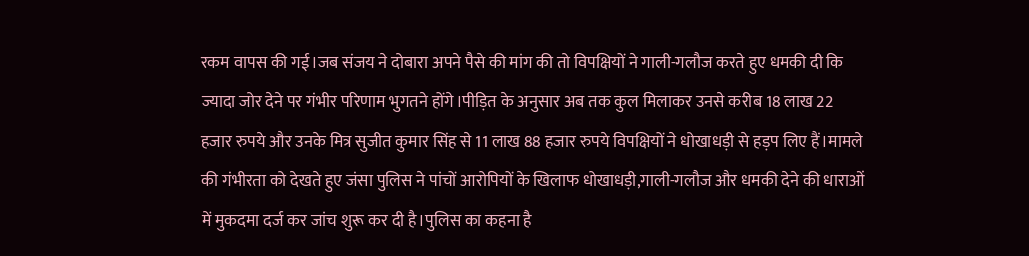रकम वापस की गई।जब संजय ने दोबारा अपने पैसे की मांग की तो विपक्षियों ने गाली-गलौज करते हुए धमकी दी कि ज्यादा जोर देने पर गंभीर परिणाम भुगतने होंगे।पीड़ित के अनुसार अब तक कुल मिलाकर उनसे करीब 18 लाख 22 हजार रुपये और उनके मित्र सुजीत कुमार सिंह से 11 लाख 88 हजार रुपये विपक्षियों ने धोखाधड़ी से हड़प लिए हैं।मामले की गंभीरता को देखते हुए जंसा पुलिस ने पांचों आरोपियों के खिलाफ धोखाधड़ी,गाली-गलौज और धमकी देने की धाराओं में मुकदमा दर्ज कर जांच शुरू कर दी है।पुलिस का कहना है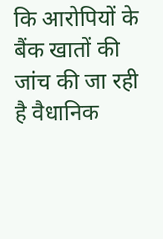कि आरोपियों के बैंक खातों की जांच की जा रही है वैधानिक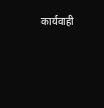कार्यवाही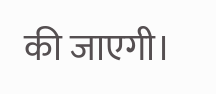की जाएगी।